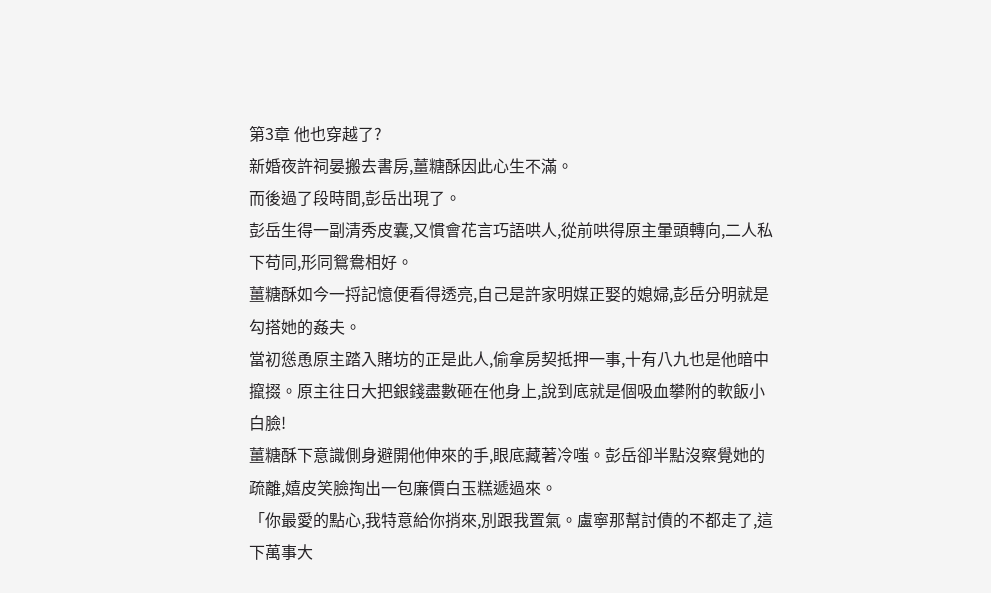第3章 他也穿越了?
新婚夜許祠晏搬去書房,薑糖酥因此心生不滿。
而後過了段時間,彭岳出現了。
彭岳生得一副清秀皮囊,又慣會花言巧語哄人,從前哄得原主暈頭轉向,二人私下苟同,形同鴛鴦相好。
薑糖酥如今一捋記憶便看得透亮,自己是許家明媒正娶的媳婦,彭岳分明就是勾搭她的姦夫。
當初慫恿原主踏入賭坊的正是此人,偷拿房契抵押一事,十有八九也是他暗中攛掇。原主往日大把銀錢盡數砸在他身上,說到底就是個吸血攀附的軟飯小白臉!
薑糖酥下意識側身避開他伸來的手,眼底藏著冷嗤。彭岳卻半點沒察覺她的疏離,嬉皮笑臉掏出一包廉價白玉糕遞過來。
「你最愛的點心,我特意給你捎來,別跟我置氣。盧寧那幫討債的不都走了,這下萬事大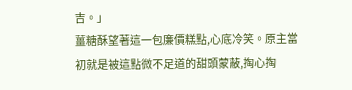吉。」
薑糖酥望著這一包廉價糕點,心底冷笑。原主當初就是被這點微不足道的甜頭蒙蔽,掏心掏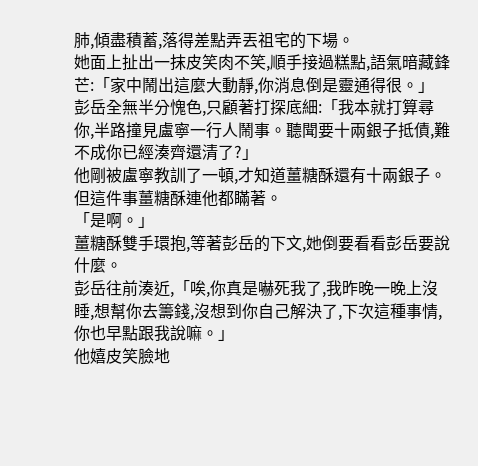肺,傾盡積蓄,落得差點弄丟祖宅的下場。
她面上扯出一抹皮笑肉不笑,順手接過糕點,語氣暗藏鋒芒:「家中鬧出這麼大動靜,你消息倒是靈通得很。」
彭岳全無半分愧色,只顧著打探底細:「我本就打算尋你,半路撞見盧寧一行人鬧事。聽聞要十兩銀子抵債,難不成你已經湊齊還清了?」
他剛被盧寧教訓了一頓,才知道薑糖酥還有十兩銀子。
但這件事薑糖酥連他都瞞著。
「是啊。」
薑糖酥雙手環抱,等著彭岳的下文,她倒要看看彭岳要說什麼。
彭岳往前湊近,「唉,你真是嚇死我了,我昨晚一晚上沒睡,想幫你去籌錢,沒想到你自己解決了,下次這種事情,你也早點跟我說嘛。」
他嬉皮笑臉地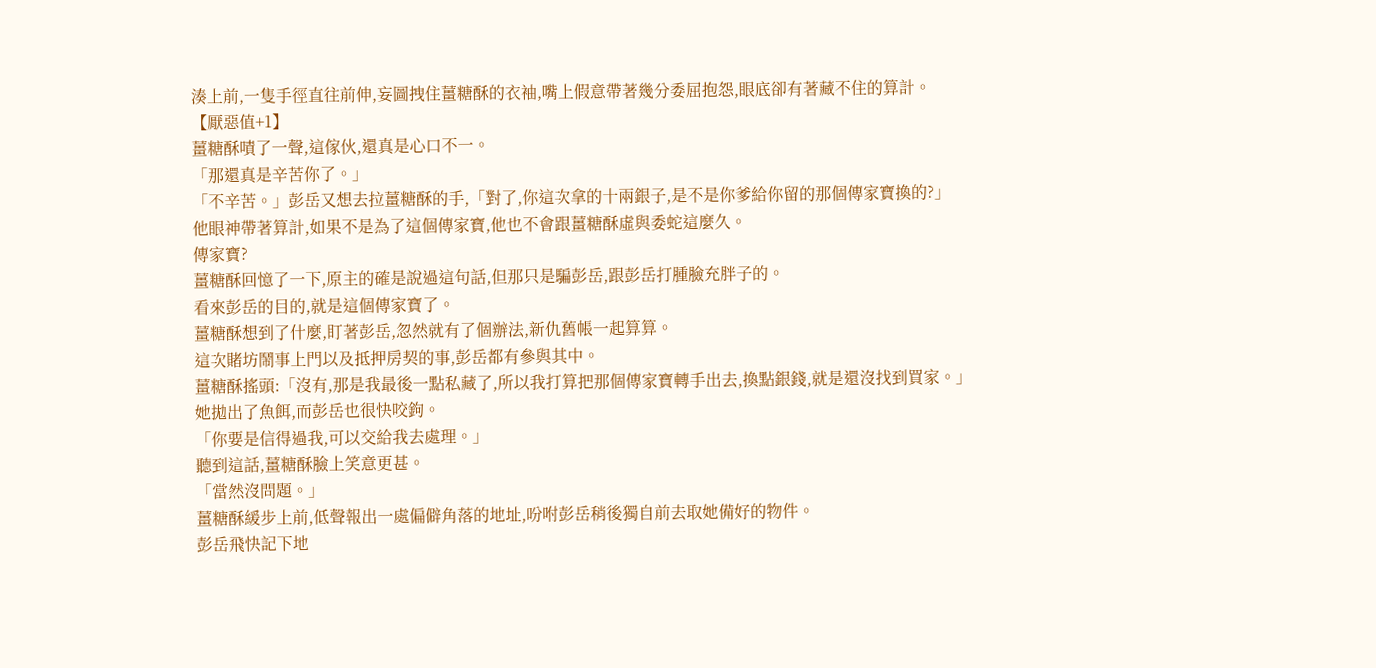湊上前,一隻手徑直往前伸,妄圖拽住薑糖酥的衣袖,嘴上假意帶著幾分委屈抱怨,眼底卻有著藏不住的算計。
【厭惡值+1】
薑糖酥嘖了一聲,這傢伙,還真是心口不一。
「那還真是辛苦你了。」
「不辛苦。」彭岳又想去拉薑糖酥的手,「對了,你這次拿的十兩銀子,是不是你爹給你留的那個傳家寶換的?」
他眼神帶著算計,如果不是為了這個傳家寶,他也不會跟薑糖酥虛與委蛇這麼久。
傳家寶?
薑糖酥回憶了一下,原主的確是說過這句話,但那只是騙彭岳,跟彭岳打腫臉充胖子的。
看來彭岳的目的,就是這個傳家寶了。
薑糖酥想到了什麼,盯著彭岳,忽然就有了個辦法,新仇舊帳一起算算。
這次賭坊鬧事上門以及抵押房契的事,彭岳都有參與其中。
薑糖酥搖頭:「沒有,那是我最後一點私藏了,所以我打算把那個傳家寶轉手出去,換點銀錢,就是還沒找到買家。」
她拋出了魚餌,而彭岳也很快咬鉤。
「你要是信得過我,可以交給我去處理。」
聽到這話,薑糖酥臉上笑意更甚。
「當然沒問題。」
薑糖酥緩步上前,低聲報出一處偏僻角落的地址,吩咐彭岳稍後獨自前去取她備好的物件。
彭岳飛快記下地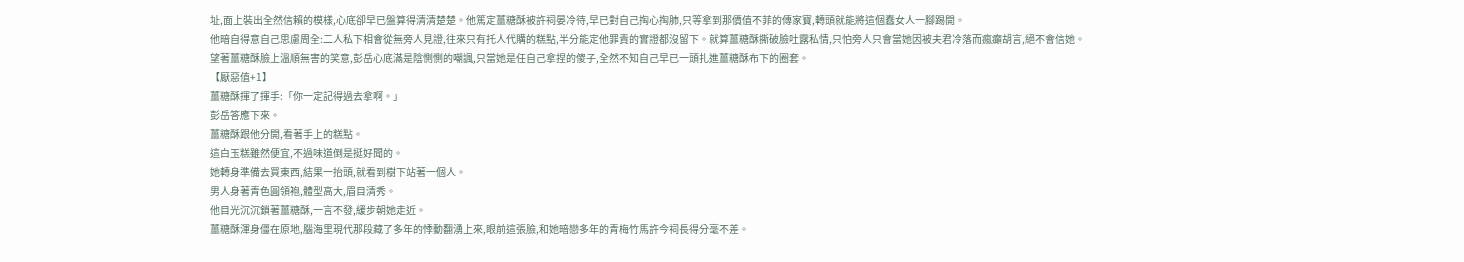址,面上裝出全然信賴的模樣,心底卻早已盤算得清清楚楚。他篤定薑糖酥被許祠晏冷待,早已對自己掏心掏肺,只等拿到那價值不菲的傳家寶,轉頭就能將這個蠢女人一腳踢開。
他暗自得意自己思慮周全:二人私下相會從無旁人見證,往來只有托人代購的糕點,半分能定他罪責的實證都沒留下。就算薑糖酥撕破臉吐露私情,只怕旁人只會當她因被夫君冷落而瘋癲胡言,絕不會信她。
望著薑糖酥臉上溫順無害的笑意,彭岳心底滿是陰惻惻的嘲諷,只當她是任自己拿捏的傻子,全然不知自己早已一頭扎進薑糖酥布下的圈套。
【厭惡值+1】
薑糖酥揮了揮手:「你一定記得過去拿啊。」
彭岳答應下來。
薑糖酥跟他分開,看著手上的糕點。
這白玉糕雖然便宜,不過味道倒是挺好聞的。
她轉身準備去買東西,結果一抬頭,就看到樹下站著一個人。
男人身著青色圓領袍,體型高大,眉目清秀。
他目光沉沉鎖著薑糖酥,一言不發,緩步朝她走近。
薑糖酥渾身僵在原地,腦海里現代那段藏了多年的悸動翻湧上來,眼前這張臉,和她暗戀多年的青梅竹馬許今祠長得分毫不差。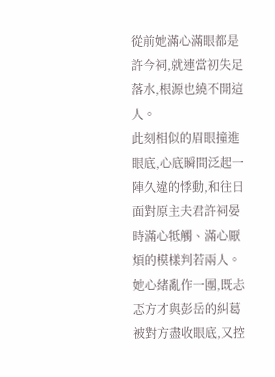從前她滿心滿眼都是許今祠,就連當初失足落水,根源也繞不開這人。
此刻相似的眉眼撞進眼底,心底瞬間泛起一陣久違的悸動,和往日面對原主夫君許祠晏時滿心牴觸、滿心厭煩的模樣判若兩人。
她心緒亂作一團,既忐忑方才與彭岳的糾葛被對方盡收眼底,又控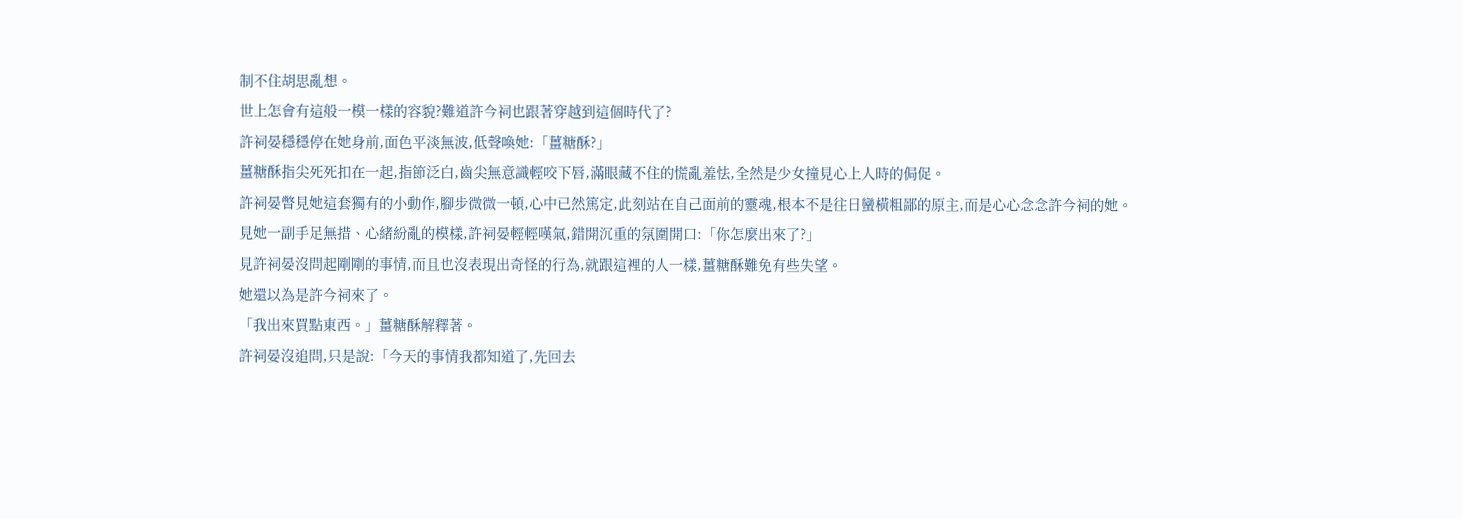制不住胡思亂想。
世上怎會有這般一模一樣的容貌?難道許今祠也跟著穿越到這個時代了?
許祠晏穩穩停在她身前,面色平淡無波,低聲喚她:「薑糖酥?」
薑糖酥指尖死死扣在一起,指節泛白,齒尖無意識輕咬下唇,滿眼藏不住的慌亂羞怯,全然是少女撞見心上人時的侷促。
許祠晏瞥見她這套獨有的小動作,腳步微微一頓,心中已然篤定,此刻站在自己面前的靈魂,根本不是往日蠻橫粗鄙的原主,而是心心念念許今祠的她。
見她一副手足無措、心緒紛亂的模樣,許祠晏輕輕嘆氣,錯開沉重的氛圍開口:「你怎麼出來了?」
見許祠晏沒問起剛剛的事情,而且也沒表現出奇怪的行為,就跟這裡的人一樣,薑糖酥難免有些失望。
她還以為是許今祠來了。
「我出來買點東西。」薑糖酥解釋著。
許祠晏沒追問,只是說:「今天的事情我都知道了,先回去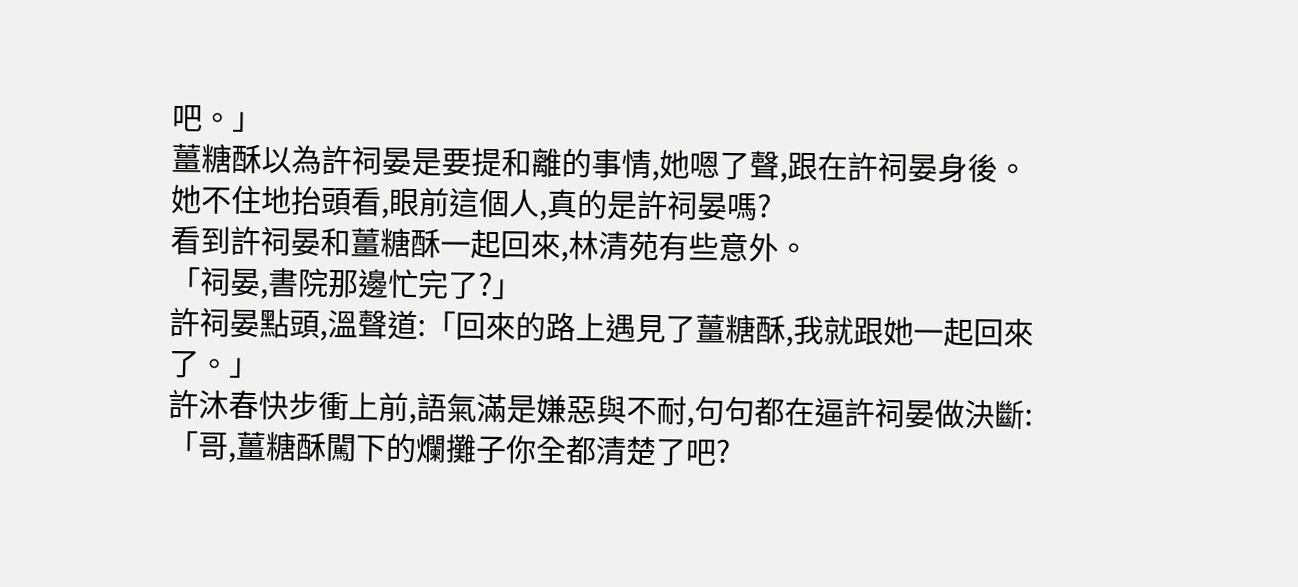吧。」
薑糖酥以為許祠晏是要提和離的事情,她嗯了聲,跟在許祠晏身後。
她不住地抬頭看,眼前這個人,真的是許祠晏嗎?
看到許祠晏和薑糖酥一起回來,林清苑有些意外。
「祠晏,書院那邊忙完了?」
許祠晏點頭,溫聲道:「回來的路上遇見了薑糖酥,我就跟她一起回來了。」
許沐春快步衝上前,語氣滿是嫌惡與不耐,句句都在逼許祠晏做決斷:「哥,薑糖酥闖下的爛攤子你全都清楚了吧?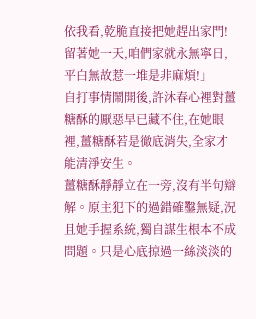依我看,乾脆直接把她趕出家門!留著她一天,咱們家就永無寧日,平白無故惹一堆是非麻煩!」
自打事情鬧開後,許沐春心裡對薑糖酥的厭惡早已藏不住,在她眼裡,薑糖酥若是徹底消失,全家才能清淨安生。
薑糖酥靜靜立在一旁,沒有半句辯解。原主犯下的過錯確鑿無疑,況且她手握系統,獨自謀生根本不成問題。只是心底掠過一絲淡淡的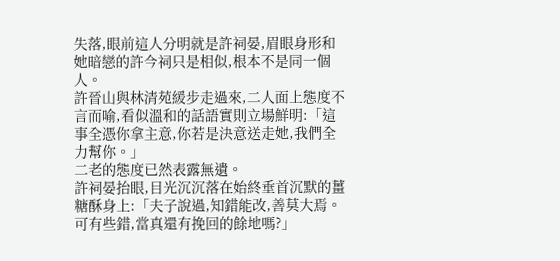失落,眼前這人分明就是許祠晏,眉眼身形和她暗戀的許今祠只是相似,根本不是同一個人。
許晉山與林清苑緩步走過來,二人面上態度不言而喻,看似溫和的話語實則立場鮮明:「這事全憑你拿主意,你若是決意送走她,我們全力幫你。」
二老的態度已然表露無遺。
許祠晏抬眼,目光沉沉落在始終垂首沉默的薑糖酥身上:「夫子說過,知錯能改,善莫大焉。可有些錯,當真還有挽回的餘地嗎?」